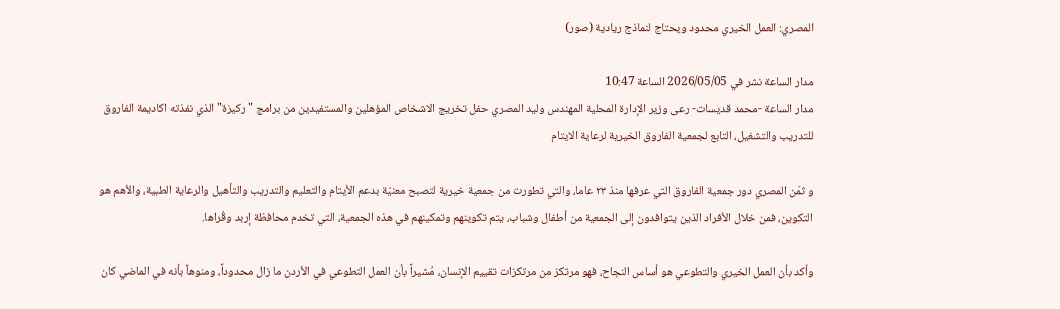المصري: العمل الخيري محدود ويحتاج لنماذج ريادية (صور)

مدار الساعة نشر في 2026/05/05 الساعة 10:47
مدار الساعة -محمد قديسات- رعى وزير الإدارة المحلية المهندس وليد المصري حفل تخريج الاشخاص المؤهلين والمستفيدين من برامج "ركيزة" الذي نفذته اكاديمة الفاروق للتدريب والتشغيل، التابع لجمعية الفاروق الخيرية لرعاية الايتام

و ثمّن المصري دور جمعية الفاروق التي عرفها منذ ٢٣ عاما، والتي تطورت من جمعية خيرية لتصبح معنيّة بدعم الأيتام والتعليم والتدريب والتأهيل والرعاية الطبية، والأهم هو التكوين، فمن خلال الأفراد الذين يتوافدون إلى الجمعية من أطفال وشباب، يتم تكوينهم وتمكينهم في هذه الجمعية، التي تخدم محافظة إربد وقُراها.

وأكد بأن العمل الخيري والتطوعي هو أساس النجاح، فهو مرتكز من مرتكزات تقييم الإنسان، مُشيراً بأن العمل التطوعي في الأردن ما زال محدوداً، ومنوهاً بأنه في الماضي كان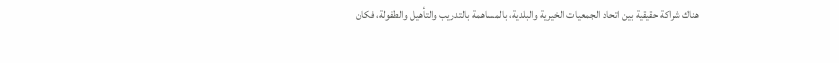هناك شراكة حقيقية بين اتحاد الجمعيات الخيرية والبلدية، بالمساهمة بالتدريب والتأهيل والطفولة، فكان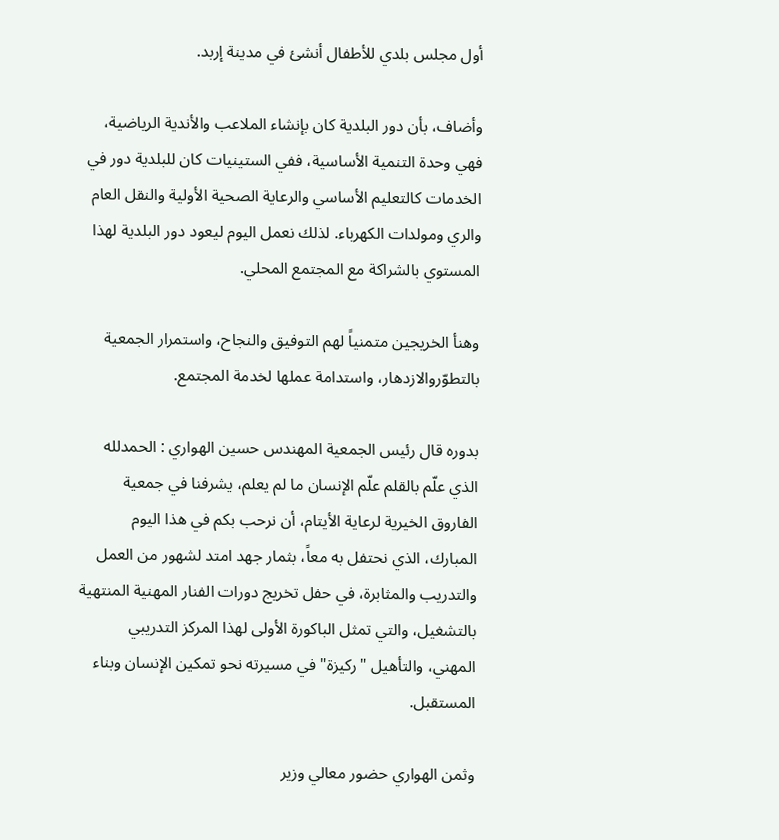أول مجلس بلدي للأطفال أنشئ في مدينة إربد.

وأضاف، بأن دور البلدية كان بإنشاء الملاعب والأندية الرياضية، فهي وحدة التنمية الأساسية، ففي الستينيات كان للبلدية دور في الخدمات كالتعليم الأساسي والرعاية الصحية الأولية والنقل العام والري ومولدات الكهرباء. لذلك نعمل اليوم ليعود دور البلدية لهذا المستوي بالشراكة مع المجتمع المحلي.

وهنأ الخريجين متمنياً لهم التوفيق والنجاح، واستمرار الجمعية بالتطوّروالازدهار، واستدامة عملها لخدمة المجتمع.

بدوره قال رئيس الجمعية المهندس حسين الهواري : الحمدلله الذي علّم بالقلم علّم الإنسان ما لم يعلم، يشرفنا في جمعية الفاروق الخيرية لرعاية الأيتام، أن نرحب بكم في هذا اليوم المبارك، الذي نحتفل به معاً، بثمار جهد امتد لشهور من العمل والتدريب والمثابرة، في حفل تخريج دورات الفنار المهنية المنتهية بالتشغيل، والتي تمثل الباكورة الأولى لهذا المركز التدريبي المهني، والتأهيل "ركيزة" في مسيرته نحو تمكين الإنسان وبناء المستقبل.

وثمن الهواري حضور معالي وزير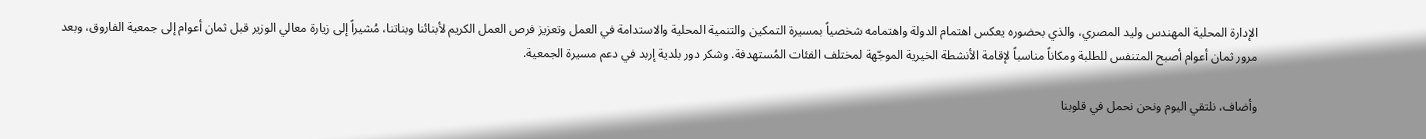الإدارة المحلية المهندس وليد المصري، والذي بحضوره يعكس اهتمام الدولة واهتمامه شخصياً بمسيرة التمكين والتنمية المحلية والاستدامة في العمل وتعزيز فرص العمل الكريم لأبنائنا وبناتنا، مُشيراً إلى زيارة معالي الوزير قبل ثمان أعوام إلى جمعية الفاروق، وبعد مرور ثمان أعوام أصبح المتنفس للطلبة ومكاناً مناسباً لإقامة الأنشطة الخيرية الموجّهة لمختلف الفئات المُستهدفة. وشكر دور بلدية إربد في دعم مسيرة الجمعية.

وأضاف، نلتقي اليوم ونحن نحمل في قلوبنا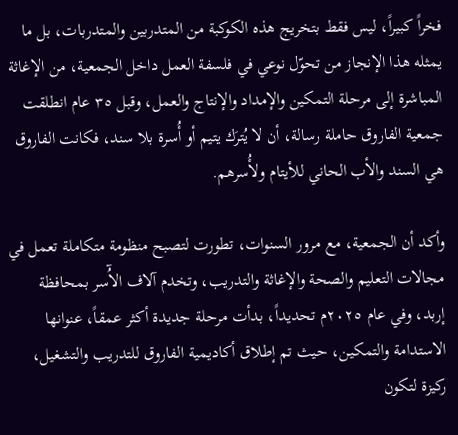فخراً كبيراً، ليس فقط بتخريج هذه الكوكبة من المتدربين والمتدربات، بل ما يمثله هذا الإنجاز من تحوّل نوعي في فلسفة العمل داخل الجمعية، من الإغاثة المباشرة إلى مرحلة التمكين والإمداد والإنتاج والعمل، وقبل ٣٥ عام انطلقت جمعية الفاروق حاملة رسالة، أن لا يُترَك يتيم أو أُسرة بلا سند، فكانت الفاروق هي السند والأب الحاني للأيتام ولأُسرهم.

وأكد أن الجمعية، مع مرور السنوات، تطورت لتصبح منظومة متكاملة تعمل في مجالات التعليم والصحة والإغاثة والتدريب، وتخدم آلاف الآُسر بمحافظة إربد، وفي عام ٢٠٢٥م تحديداً، بدأت مرحلة جديدة أكثر عمقاً، عنوانها الاستدامة والتمكين، حيث تم إطلاق أكاديمية الفاروق للتدريب والتشغيل، ركيزة لتكون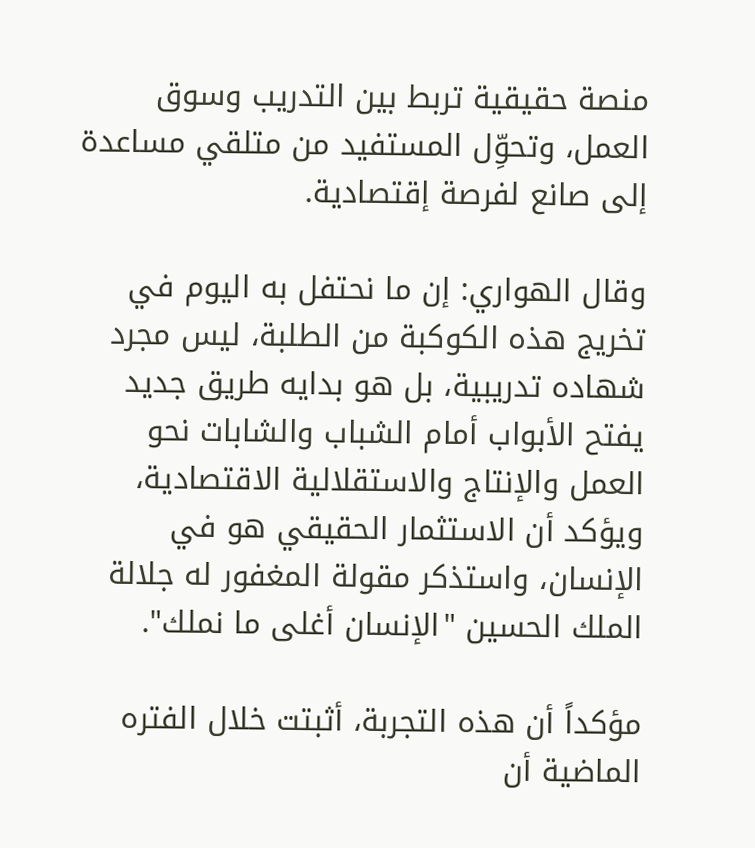منصة حقيقية تربط بين التدريب وسوق العمل، وتحوِّل المستفيد من متلقي مساعدة إلى صانع لفرصة إقتصادية.

وقال الهواري: إن ما نحتفل به اليوم في تخريج هذه الكوكبة من الطلبة، ليس مجرد شهاده تدريبية، بل هو بدايه طريق جديد يفتح الأبواب أمام الشباب والشابات نحو العمل والإنتاج والاستقلالية الاقتصادية، ويؤكد أن الاستثمار الحقيقي هو في الإنسان، واستذكر مقولة المغفور له جلالة الملك الحسين "الإنسان أغلى ما نملك".

مؤكداً أن هذه التجربة، أثبتت خلال الفتره الماضية أن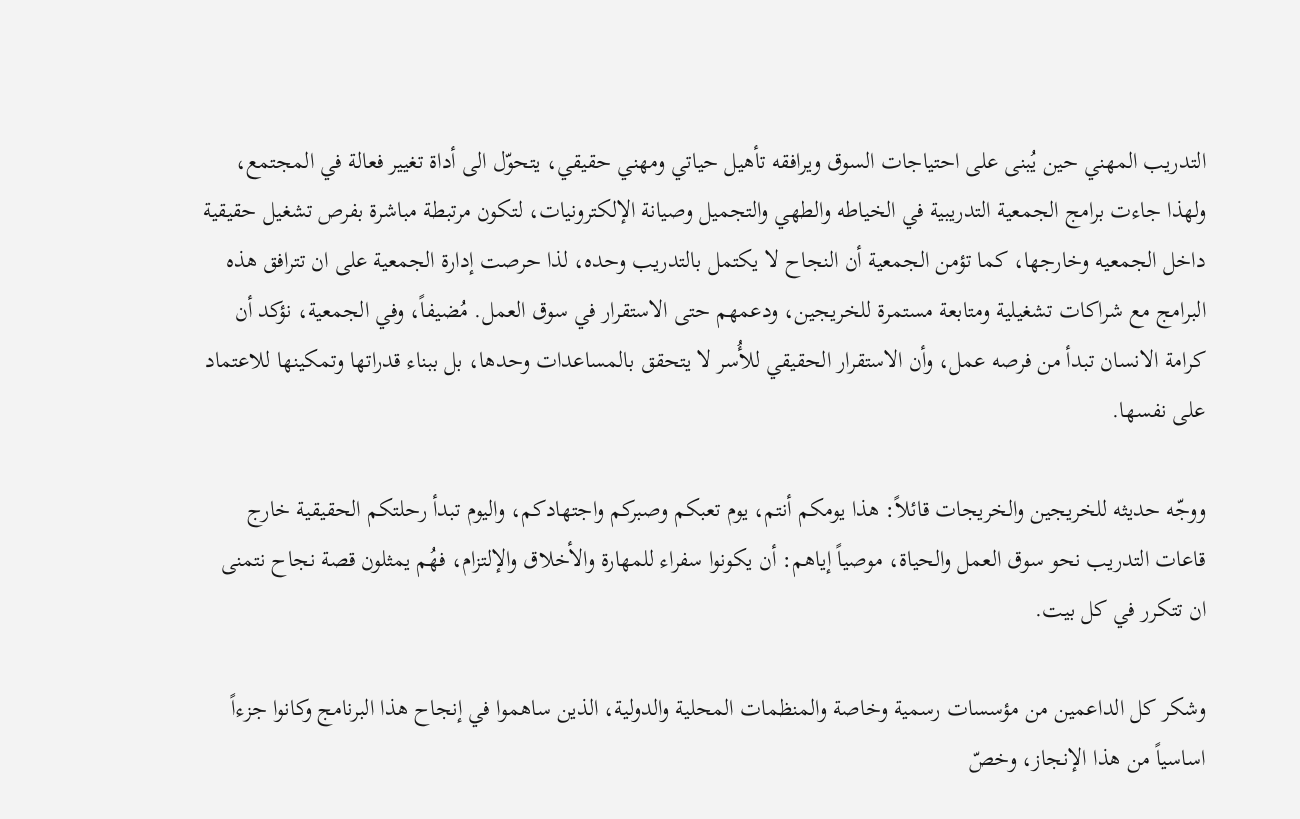التدريب المهني حين يُبنى على احتياجات السوق ويرافقه تأهيل حياتي ومهني حقيقي، يتحوّل الى أداة تغيير فعالة في المجتمع، ولهذا جاءت برامج الجمعية التدريبية في الخياطه والطهي والتجميل وصيانة الإلكترونيات، لتكون مرتبطة مباشرة بفرص تشغيل حقيقية داخل الجمعيه وخارجها، كما تؤمن الجمعية أن النجاح لا يكتمل بالتدريب وحده، لذا حرصت إدارة الجمعية على ان تترافق هذه البرامج مع شراكات تشغيلية ومتابعة مستمرة للخريجين، ودعمهم حتى الاستقرار في سوق العمل. مُضيفاً، وفي الجمعية، نؤكد أن كرامة الانسان تبدأ من فرصه عمل، وأن الاستقرار الحقيقي للأُسر لا يتحقق بالمساعدات وحدها، بل ببناء قدراتها وتمكينها للاعتماد على نفسها.

ووجّه حديثه للخريجين والخريجات قائلاً: هذا يومكم أنتم، يوم تعبكم وصبركم واجتهادكم، واليوم تبدأ رحلتكم الحقيقية خارج قاعات التدريب نحو سوق العمل والحياة، موصياً إياهم: أن يكونوا سفراء للمهارة والأخلاق والإلتزام، فهُم يمثلون قصة نجاح نتمنى ان تتكرر في كل بيت.

وشكر كل الداعمين من مؤسسات رسمية وخاصة والمنظمات المحلية والدولية، الذين ساهموا في إنجاح هذا البرنامج وكانوا جزءاً اساسياً من هذا الإنجاز، وخصّ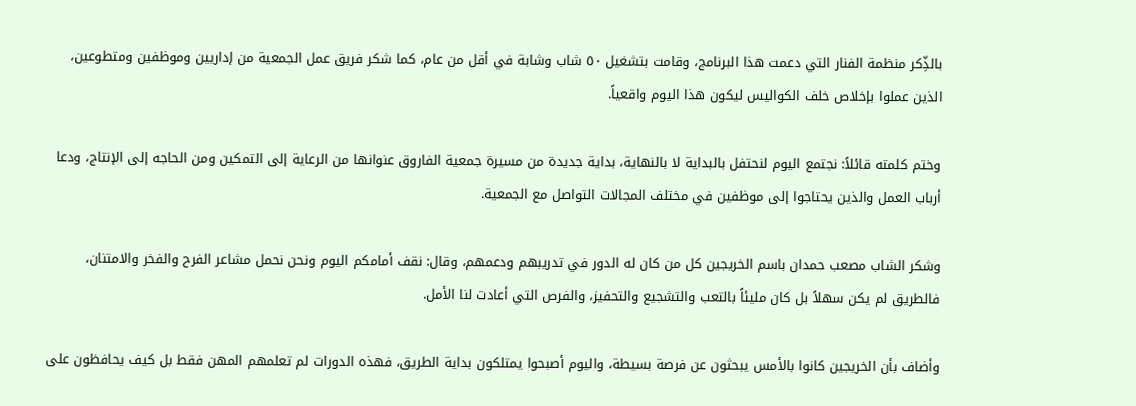بالذِّكر منظمة الفنار التي دعمت هذا البرنامج، وقامت بتشغيل ٥٠ شاب وشابة في أقل من عام، كما شكر فريق عمل الجمعية من إداريين وموظفين ومتطوعين، الذين عملوا بإخلاص خلف الكواليس ليكون هذا اليوم واقعياً.

وختم كلمته قائلاً: نجتمع اليوم لنحتفل بالبداية لا بالنهاية، بداية جديدة من مسيرة جمعية الفاروق عنوانها من الرعاية إلى التمكين ومن الحاجه إلى الإنتاج، ودعا أرباب العمل والذين يحتاجوا إلى موظفين في مختلف المجالات التواصل مع الجمعية.

وشكر الشاب مصعب حمدان باسم الخريجين كل من كان له الدور في تدريبهم ودعمهم، وقال: نقف أمامكم اليوم ونحن نحمل مشاعر الفرح والفخر والامتنان، فالطريق لم يكن سهلاً بل كان مليئاً بالتعب والتشجيع والتحفيز، والفرص التي أعادت لنا الأمل.

وأضاف بأن الخريجين كانوا بالأمس يبحثون عن فرصة بسيطة، واليوم أصبحوا يمتلكون بداية الطريق، فهذه الدورات لم تعلمهم المهن فقط بل كيف يحافظون على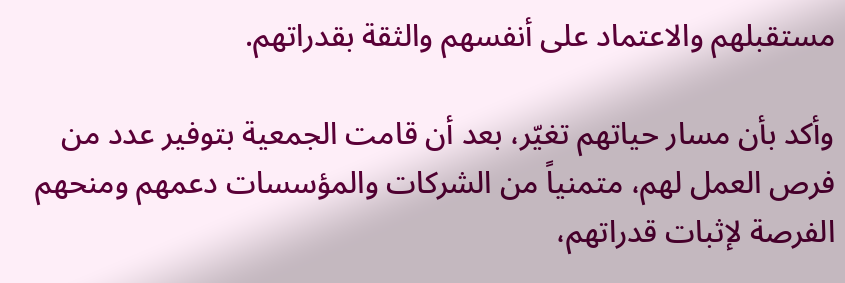مستقبلهم والاعتماد على أنفسهم والثقة بقدراتهم.

وأكد بأن مسار حياتهم تغيّر، بعد أن قامت الجمعية بتوفير عدد من فرص العمل لهم، متمنياً من الشركات والمؤسسات دعمهم ومنحهم الفرصة لإثبات قدراتهم،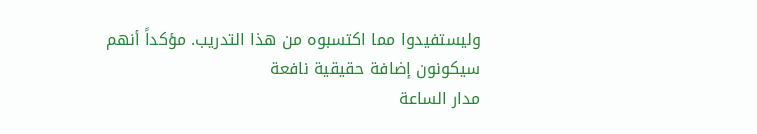وليستفيدوا مما اكتسبوه من هذا التدريب. مؤكداً أنهم سيكونون إضافة حقيقية نافعة
مدار الساعة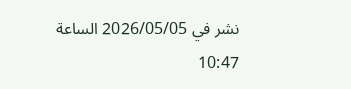نشر في 2026/05/05 الساعة 10:47